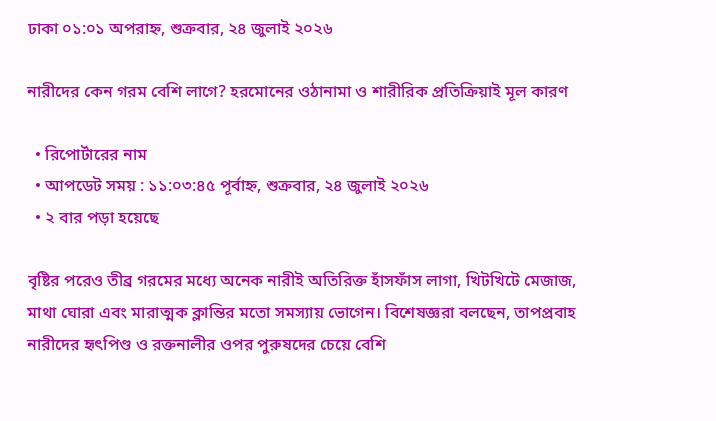ঢাকা ০১:০১ অপরাহ্ন, শুক্রবার, ২৪ জুলাই ২০২৬

নারীদের কেন গরম বেশি লাগে? হরমোনের ওঠানামা ও শারীরিক প্রতিক্রিয়াই মূল কারণ

  • রিপোর্টারের নাম
  • আপডেট সময় : ১১:০৩:৪৫ পূর্বাহ্ন, শুক্রবার, ২৪ জুলাই ২০২৬
  • ২ বার পড়া হয়েছে

বৃষ্টির পরেও তীব্র গরমের মধ্যে অনেক নারীই অতিরিক্ত হাঁসফাঁস লাগা, খিটখিটে মেজাজ, মাথা ঘোরা এবং মারাত্মক ক্লান্তির মতো সমস্যায় ভোগেন। বিশেষজ্ঞরা বলছেন, তাপপ্রবাহ নারীদের হৃৎপিণ্ড ও রক্তনালীর ওপর পুরুষদের চেয়ে বেশি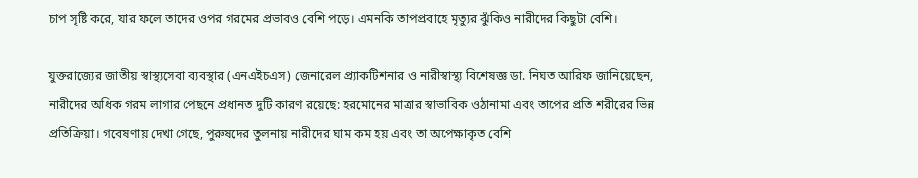চাপ সৃষ্টি করে, যার ফলে তাদের ওপর গরমের প্রভাবও বেশি পড়ে। এমনকি তাপপ্রবাহে মৃত্যুর ঝুঁকিও নারীদের কিছুটা বেশি।

যুক্তরাজ্যের জাতীয় স্বাস্থ্যসেবা ব্যবস্থার (এনএইচএস) জেনারেল প্র্যাকটিশনার ও নারীস্বাস্থ্য বিশেষজ্ঞ ডা. নিঘত আরিফ জানিয়েছেন, নারীদের অধিক গরম লাগার পেছনে প্রধানত দুটি কারণ রয়েছে: হরমোনের মাত্রার স্বাভাবিক ওঠানামা এবং তাপের প্রতি শরীরের ভিন্ন প্রতিক্রিয়া। গবেষণায় দেখা গেছে, পুরুষদের তুলনায় নারীদের ঘাম কম হয় এবং তা অপেক্ষাকৃত বেশি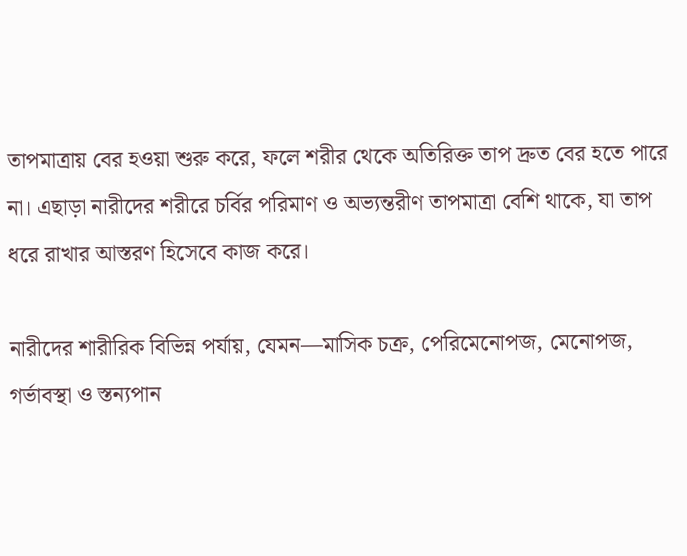তাপমাত্রায় বের হওয়া শুরু করে, ফলে শরীর থেকে অতিরিক্ত তাপ দ্রুত বের হতে পারে না। এছাড়া নারীদের শরীরে চর্বির পরিমাণ ও অভ্যন্তরীণ তাপমাত্রা বেশি থাকে, যা তাপ ধরে রাখার আস্তরণ হিসেবে কাজ করে।

নারীদের শারীরিক বিভিন্ন পর্যায়, যেমন—মাসিক চক্র, পেরিমেনোপজ, মেনোপজ, গর্ভাবস্থা ও স্তন্যপান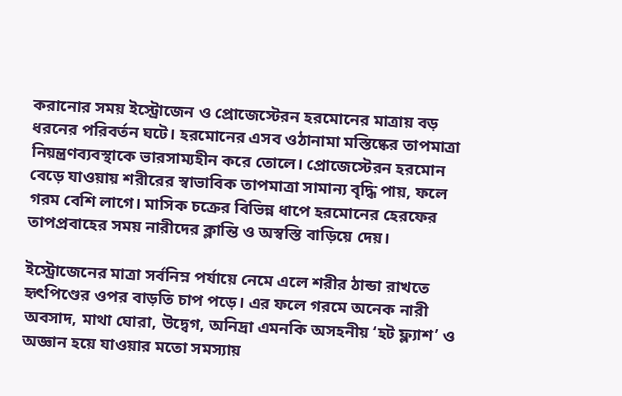করানোর সময় ইস্ট্রোজেন ও প্রোজেস্টেরন হরমোনের মাত্রায় বড় ধরনের পরিবর্তন ঘটে। হরমোনের এসব ওঠানামা মস্তিষ্কের তাপমাত্রা নিয়ন্ত্রণব্যবস্থাকে ভারসাম্যহীন করে তোলে। প্রোজেস্টেরন হরমোন বেড়ে যাওয়ায় শরীরের স্বাভাবিক তাপমাত্রা সামান্য বৃদ্ধি পায়, ফলে গরম বেশি লাগে। মাসিক চক্রের বিভিন্ন ধাপে হরমোনের হেরফের তাপপ্রবাহের সময় নারীদের ক্লান্তি ও অস্বস্তি বাড়িয়ে দেয়।

ইস্ট্রোজেনের মাত্রা সর্বনিম্ন পর্যায়ে নেমে এলে শরীর ঠান্ডা রাখতে হৃৎপিণ্ডের ওপর বাড়তি চাপ পড়ে। এর ফলে গরমে অনেক নারী অবসাদ, মাথা ঘোরা, উদ্বেগ, অনিদ্রা এমনকি অসহনীয় ‘হট ফ্ল্যাশ’ ও অজ্ঞান হয়ে যাওয়ার মতো সমস্যায়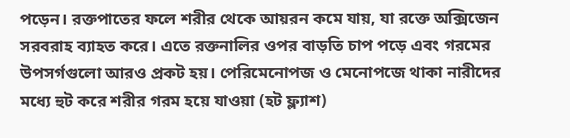পড়েন। রক্তপাতের ফলে শরীর থেকে আয়রন কমে যায়, যা রক্তে অক্সিজেন সরবরাহ ব্যাহত করে। এতে রক্তনালির ওপর বাড়তি চাপ পড়ে এবং গরমের উপসর্গগুলো আরও প্রকট হয়। পেরিমেনোপজ ও মেনোপজে থাকা নারীদের মধ্যে হুট করে শরীর গরম হয়ে যাওয়া (হট ফ্ল্যাশ)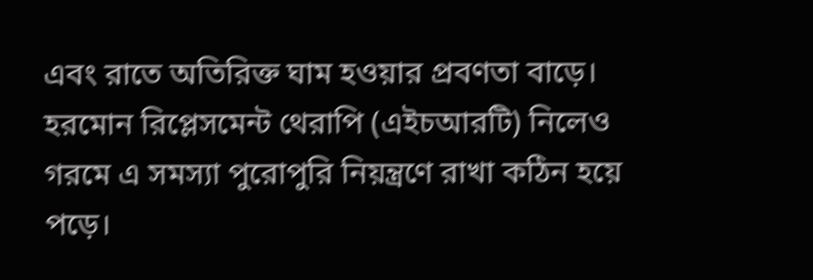এবং রাতে অতিরিক্ত ঘাম হওয়ার প্রবণতা বাড়ে। হরমোন রিপ্লেসমেন্ট থেরাপি (এইচআরটি) নিলেও গরমে এ সমস্যা পুরোপুরি নিয়ন্ত্রণে রাখা কঠিন হয়ে পড়ে।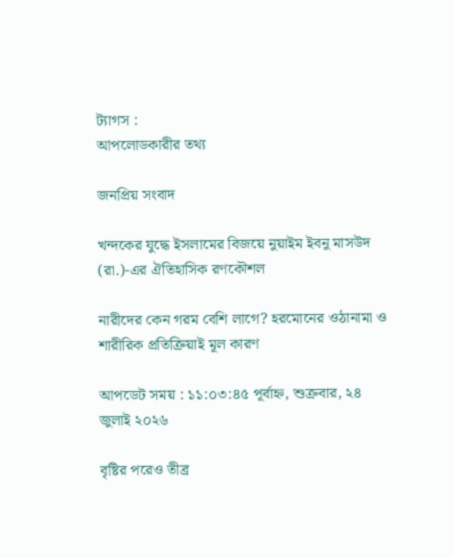ট্যাগস :
আপলোডকারীর তথ্য

জনপ্রিয় সংবাদ

খন্দকের যুদ্ধে ইসলামের বিজয়ে নুয়াইম ইবনু মাসউদ (রা.)-এর ঐতিহাসিক রণকৌশল

নারীদের কেন গরম বেশি লাগে? হরমোনের ওঠানামা ও শারীরিক প্রতিক্রিয়াই মূল কারণ

আপডেট সময় : ১১:০৩:৪৫ পূর্বাহ্ন, শুক্রবার, ২৪ জুলাই ২০২৬

বৃষ্টির পরেও তীব্র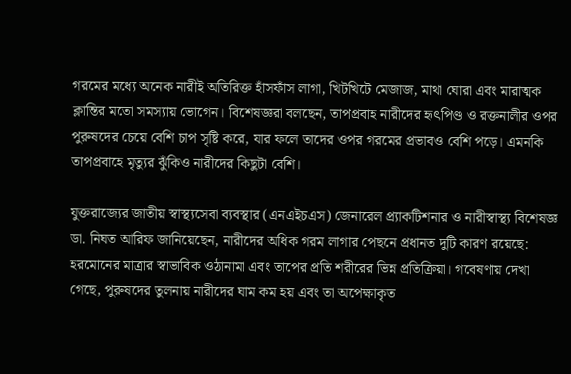গরমের মধ্যে অনেক নারীই অতিরিক্ত হাঁসফাঁস লাগা, খিটখিটে মেজাজ, মাথা ঘোরা এবং মারাত্মক ক্লান্তির মতো সমস্যায় ভোগেন। বিশেষজ্ঞরা বলছেন, তাপপ্রবাহ নারীদের হৃৎপিণ্ড ও রক্তনালীর ওপর পুরুষদের চেয়ে বেশি চাপ সৃষ্টি করে, যার ফলে তাদের ওপর গরমের প্রভাবও বেশি পড়ে। এমনকি তাপপ্রবাহে মৃত্যুর ঝুঁকিও নারীদের কিছুটা বেশি।

যুক্তরাজ্যের জাতীয় স্বাস্থ্যসেবা ব্যবস্থার (এনএইচএস) জেনারেল প্র্যাকটিশনার ও নারীস্বাস্থ্য বিশেষজ্ঞ ডা. নিঘত আরিফ জানিয়েছেন, নারীদের অধিক গরম লাগার পেছনে প্রধানত দুটি কারণ রয়েছে: হরমোনের মাত্রার স্বাভাবিক ওঠানামা এবং তাপের প্রতি শরীরের ভিন্ন প্রতিক্রিয়া। গবেষণায় দেখা গেছে, পুরুষদের তুলনায় নারীদের ঘাম কম হয় এবং তা অপেক্ষাকৃত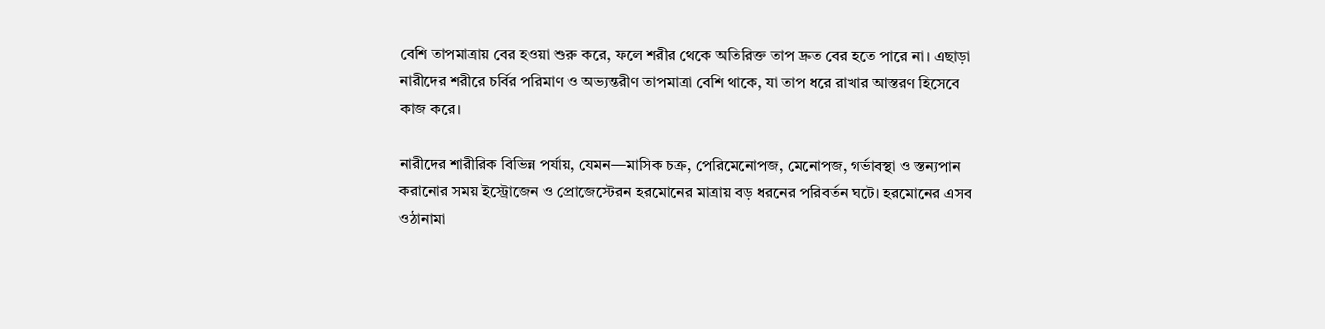বেশি তাপমাত্রায় বের হওয়া শুরু করে, ফলে শরীর থেকে অতিরিক্ত তাপ দ্রুত বের হতে পারে না। এছাড়া নারীদের শরীরে চর্বির পরিমাণ ও অভ্যন্তরীণ তাপমাত্রা বেশি থাকে, যা তাপ ধরে রাখার আস্তরণ হিসেবে কাজ করে।

নারীদের শারীরিক বিভিন্ন পর্যায়, যেমন—মাসিক চক্র, পেরিমেনোপজ, মেনোপজ, গর্ভাবস্থা ও স্তন্যপান করানোর সময় ইস্ট্রোজেন ও প্রোজেস্টেরন হরমোনের মাত্রায় বড় ধরনের পরিবর্তন ঘটে। হরমোনের এসব ওঠানামা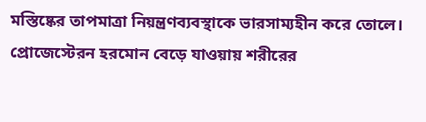মস্তিষ্কের তাপমাত্রা নিয়ন্ত্রণব্যবস্থাকে ভারসাম্যহীন করে তোলে। প্রোজেস্টেরন হরমোন বেড়ে যাওয়ায় শরীরের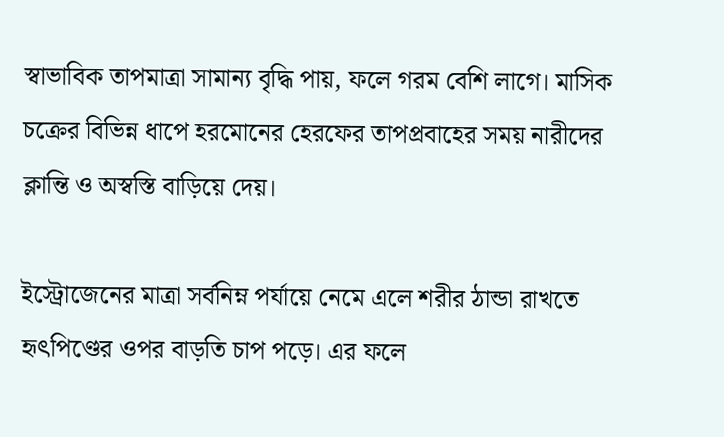স্বাভাবিক তাপমাত্রা সামান্য বৃদ্ধি পায়, ফলে গরম বেশি লাগে। মাসিক চক্রের বিভিন্ন ধাপে হরমোনের হেরফের তাপপ্রবাহের সময় নারীদের ক্লান্তি ও অস্বস্তি বাড়িয়ে দেয়।

ইস্ট্রোজেনের মাত্রা সর্বনিম্ন পর্যায়ে নেমে এলে শরীর ঠান্ডা রাখতে হৃৎপিণ্ডের ওপর বাড়তি চাপ পড়ে। এর ফলে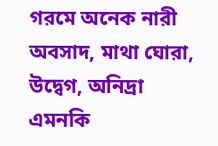গরমে অনেক নারী অবসাদ, মাথা ঘোরা, উদ্বেগ, অনিদ্রা এমনকি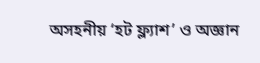অসহনীয় ‘হট ফ্ল্যাশ’ ও অজ্ঞান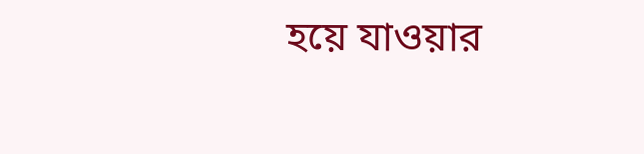হয়ে যাওয়ার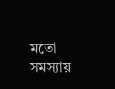মতো সমস্যায়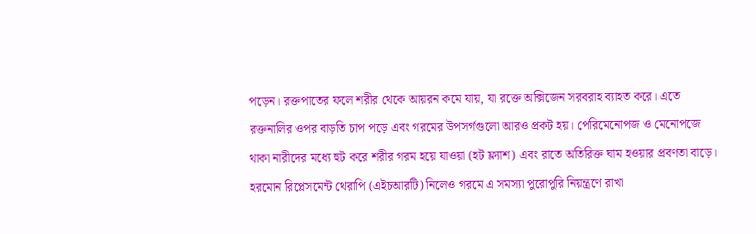পড়েন। রক্তপাতের ফলে শরীর থেকে আয়রন কমে যায়, যা রক্তে অক্সিজেন সরবরাহ ব্যাহত করে। এতে রক্তনালির ওপর বাড়তি চাপ পড়ে এবং গরমের উপসর্গগুলো আরও প্রকট হয়। পেরিমেনোপজ ও মেনোপজে থাকা নারীদের মধ্যে হুট করে শরীর গরম হয়ে যাওয়া (হট ফ্ল্যাশ) এবং রাতে অতিরিক্ত ঘাম হওয়ার প্রবণতা বাড়ে। হরমোন রিপ্লেসমেন্ট থেরাপি (এইচআরটি) নিলেও গরমে এ সমস্যা পুরোপুরি নিয়ন্ত্রণে রাখা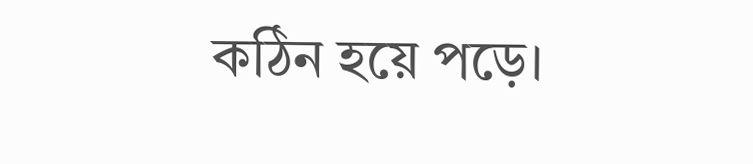কঠিন হয়ে পড়ে।